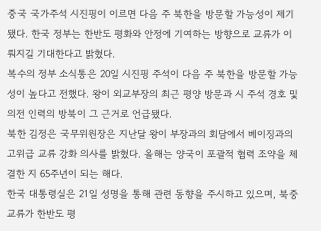중국 국가주석 시진핑이 이르면 다음 주 북한을 방문할 가능성이 제기됐다. 한국 정부는 한반도 평화와 안정에 기여하는 방향으로 교류가 이뤄지길 기대한다고 밝혔다.
복수의 정부 소식통은 20일 시진핑 주석이 다음 주 북한을 방문할 가능성이 높다고 전했다. 왕이 외교부장의 최근 평양 방문과 시 주석 경호 및 의전 인력의 방북이 그 근거로 언급됐다.
북한 김정은 국무위원장은 지난달 왕이 부장과의 회담에서 베이징과의 고위급 교류 강화 의사를 밝혔다. 올해는 양국이 포괄적 협력 조약을 체결한 지 65주년이 되는 해다.
한국 대통령실은 21일 성명을 통해 관련 동향을 주시하고 있으며, 북중 교류가 한반도 평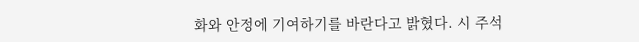화와 안정에 기여하기를 바란다고 밝혔다. 시 주석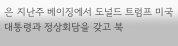은 지난주 베이징에서 도널드 트럼프 미국 대통령과 정상회담을 갖고 북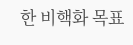한 비핵화 목표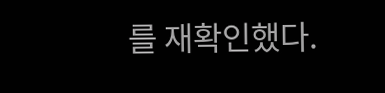를 재확인했다.